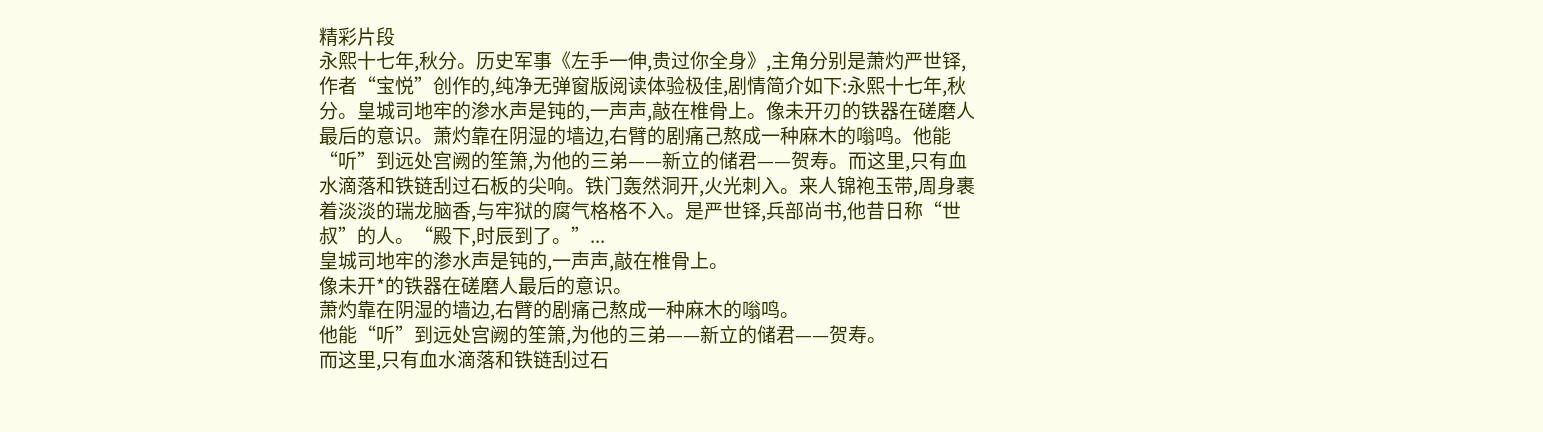精彩片段
永熙十七年,秋分。历史军事《左手一伸,贵过你全身》,主角分别是萧灼严世铎,作者“宝悦”创作的,纯净无弹窗版阅读体验极佳,剧情简介如下:永熙十七年,秋分。皇城司地牢的渗水声是钝的,一声声,敲在椎骨上。像未开刃的铁器在磋磨人最后的意识。萧灼靠在阴湿的墙边,右臂的剧痛己熬成一种麻木的嗡鸣。他能“听”到远处宫阙的笙箫,为他的三弟——新立的储君——贺寿。而这里,只有血水滴落和铁链刮过石板的尖响。铁门轰然洞开,火光刺入。来人锦袍玉带,周身裹着淡淡的瑞龙脑香,与牢狱的腐气格格不入。是严世铎,兵部尚书,他昔日称“世叔”的人。“殿下,时辰到了。”...
皇城司地牢的渗水声是钝的,一声声,敲在椎骨上。
像未开*的铁器在磋磨人最后的意识。
萧灼靠在阴湿的墙边,右臂的剧痛己熬成一种麻木的嗡鸣。
他能“听”到远处宫阙的笙箫,为他的三弟——新立的储君——贺寿。
而这里,只有血水滴落和铁链刮过石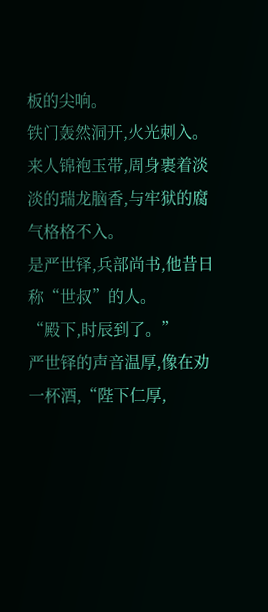板的尖响。
铁门轰然洞开,火光刺入。
来人锦袍玉带,周身裹着淡淡的瑞龙脑香,与牢狱的腐气格格不入。
是严世铎,兵部尚书,他昔日称“世叔”的人。
“殿下,时辰到了。”
严世铎的声音温厚,像在劝一杯酒,“陛下仁厚,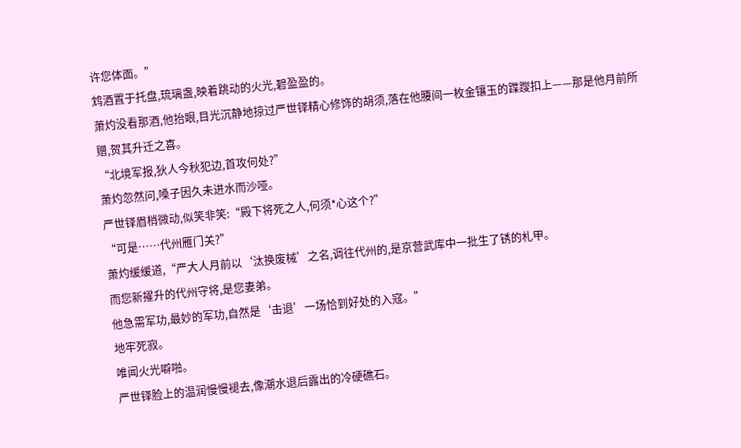许您体面。”
鸩酒置于托盘,琉璃盏,映着跳动的火光,碧盈盈的。
萧灼没看那酒,他抬眼,目光沉静地掠过严世铎精心修饰的胡须,落在他腰间一枚金镶玉的蹀躞扣上——那是他月前所赠,贺其升迁之喜。
“北境军报,狄人今秋犯边,首攻何处?”
萧灼忽然问,嗓子因久未进水而沙哑。
严世铎眉梢微动,似笑非笑:“殿下将死之人,何须*心这个?”
“可是……代州雁门关?”
萧灼缓缓道,“严大人月前以‘汰换废械’之名,调往代州的,是京营武库中一批生了锈的札甲。
而您新擢升的代州守将,是您妻弟。
他急需军功,最妙的军功,自然是‘击退’一场恰到好处的入寇。”
地牢死寂。
唯闻火光噼啪。
严世铎脸上的温润慢慢褪去,像潮水退后露出的冷硬礁石。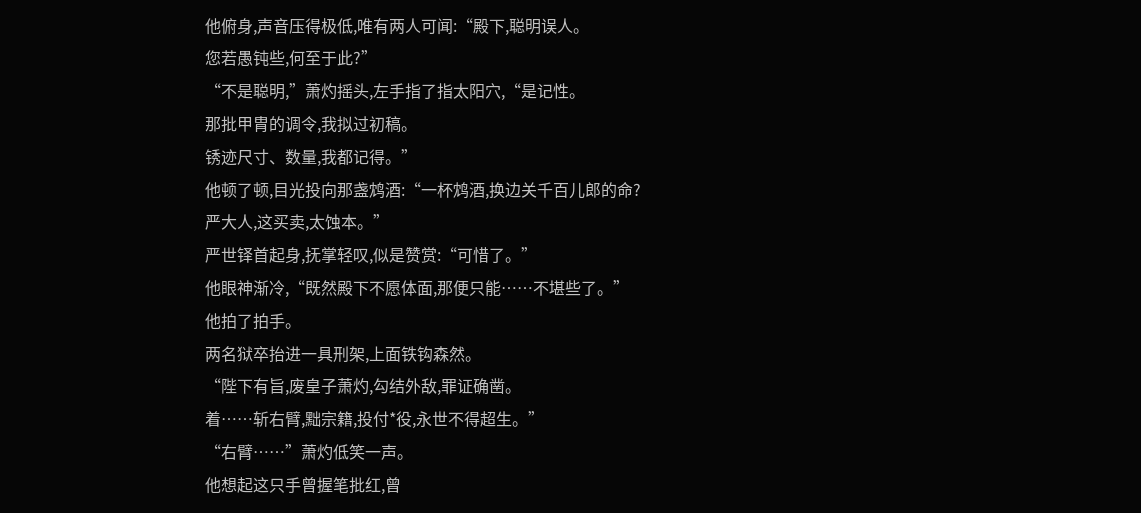他俯身,声音压得极低,唯有两人可闻:“殿下,聪明误人。
您若愚钝些,何至于此?”
“不是聪明,”萧灼摇头,左手指了指太阳穴,“是记性。
那批甲胄的调令,我拟过初稿。
锈迹尺寸、数量,我都记得。”
他顿了顿,目光投向那盏鸩酒:“一杯鸩酒,换边关千百儿郎的命?
严大人,这买卖,太蚀本。”
严世铎首起身,抚掌轻叹,似是赞赏:“可惜了。”
他眼神渐冷,“既然殿下不愿体面,那便只能……不堪些了。”
他拍了拍手。
两名狱卒抬进一具刑架,上面铁钩森然。
“陛下有旨,废皇子萧灼,勾结外敌,罪证确凿。
着……斩右臂,黜宗籍,投付*役,永世不得超生。”
“右臂……”萧灼低笑一声。
他想起这只手曾握笔批红,曾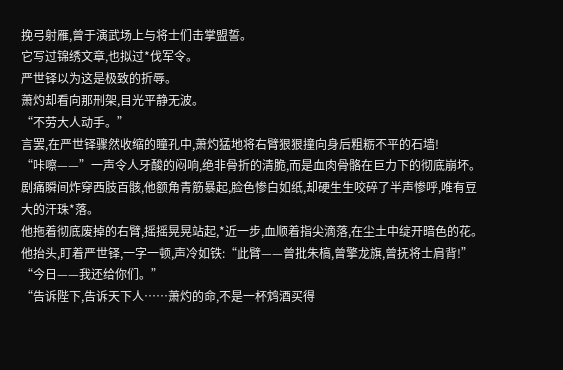挽弓射雁,曾于演武场上与将士们击掌盟誓。
它写过锦绣文章,也拟过*伐军令。
严世铎以为这是极致的折辱。
萧灼却看向那刑架,目光平静无波。
“不劳大人动手。”
言罢,在严世铎骤然收缩的瞳孔中,萧灼猛地将右臂狠狠撞向身后粗粝不平的石墙!
“咔嚓——”一声令人牙酸的闷响,绝非骨折的清脆,而是血肉骨骼在巨力下的彻底崩坏。
剧痛瞬间炸穿西肢百骸,他额角青筋暴起,脸色惨白如纸,却硬生生咬碎了半声惨呼,唯有豆大的汗珠*落。
他拖着彻底废掉的右臂,摇摇晃晃站起,*近一步,血顺着指尖滴落,在尘土中绽开暗色的花。
他抬头,盯着严世铎,一字一顿,声冷如铁:“此臂——曾批朱槁,曾擎龙旗,曾抚将士肩背!”
“今日——我还给你们。”
“告诉陛下,告诉天下人……萧灼的命,不是一杯鸩酒买得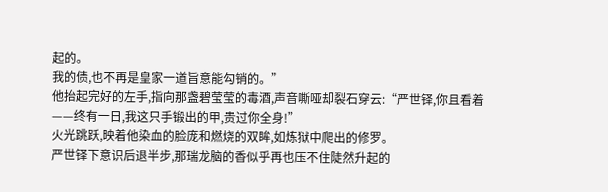起的。
我的债,也不再是皇家一道旨意能勾销的。”
他抬起完好的左手,指向那盏碧莹莹的毒酒,声音嘶哑却裂石穿云:“严世铎,你且看着——终有一日,我这只手锻出的甲,贵过你全身!”
火光跳跃,映着他染血的脸庞和燃烧的双眸,如炼狱中爬出的修罗。
严世铎下意识后退半步,那瑞龙脑的香似乎再也压不住陡然升起的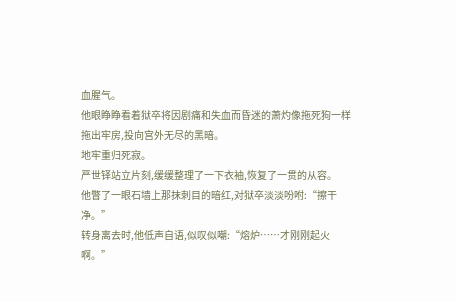血腥气。
他眼睁睁看着狱卒将因剧痛和失血而昏迷的萧灼像拖死狗一样拖出牢房,投向宫外无尽的黑暗。
地牢重归死寂。
严世铎站立片刻,缓缓整理了一下衣袖,恢复了一贯的从容。
他瞥了一眼石墙上那抹刺目的暗红,对狱卒淡淡吩咐:“擦干净。”
转身离去时,他低声自语,似叹似嘲:“熔炉……才刚刚起火啊。”